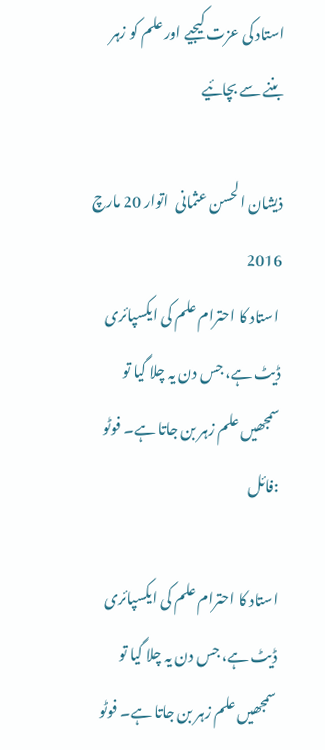استاد کی عزت کیجیے اور علم کو زہر بننے سے بچائیے

ذیشان الحسن عثمانی  اتوار 20 مارچ 2016
 استاد کا احترام علم کی ایکسپائری ڈیٹ ہے، جس دن یہ چلا گیا تو سمجھیں علم زہر بن جاتا ہے۔ فوٹو :فائل

استاد کا احترام علم کی ایکسپائری ڈیٹ ہے، جس دن یہ چلا گیا تو سمجھیں علم زہر بن جاتا ہے۔ فوٹو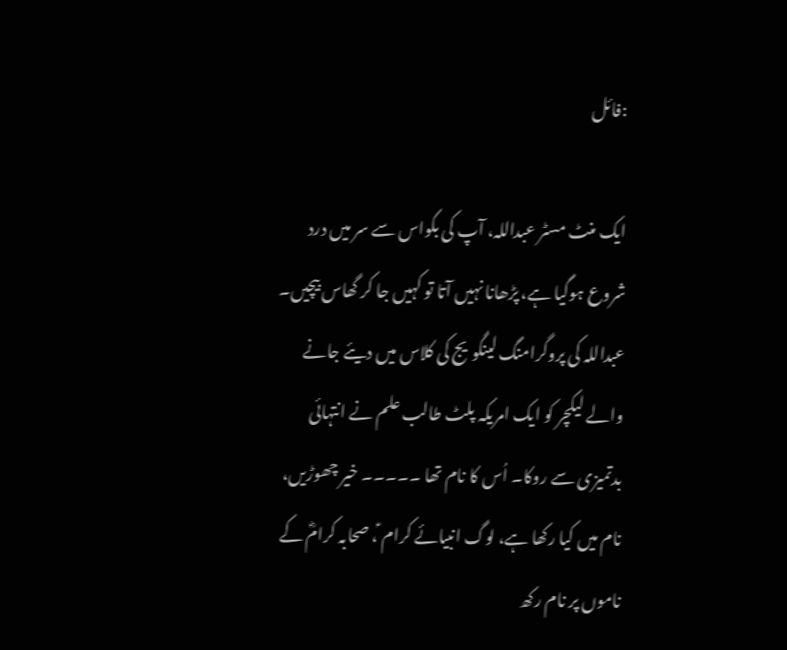:فائل

ایک منٹ مسٹر عبداللہ، آپ کی بکواس سے سر میں درد شروع ہوگیا ہے، پڑھانا نہیں آتا تو کہیں جا کر گھاس بیچیں۔ عبداللہ کی پروگرامنگ لینگویج کی کلاس میں دیئے جانے والے لیکچر کو ایک امریکہ پلٹ طالب علم نے انتہائی بدتمیزی سے روکا۔ اُس کا نام تھا ۔۔۔۔۔ خیر چھوڑیں، نام میں کیا رکھا ہے، لوگ انبیائے کرام ؑ، صحابہ کرامؓ کے ناموں پر نام رکھ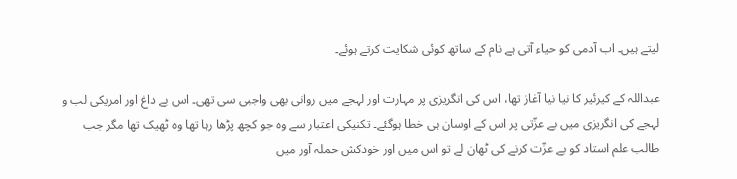لیتے ہیں۔ اب آدمی کو حیاء آتی ہے نام کے ساتھ کوئی شکایت کرتے ہوئے۔

عبداللہ کے کیرئیر کا نیا نیا آغاز تھا، اس کی انگریزی پر مہارت اور لہجے میں روانی بھی واجبی سی تھی۔ اس بے داغ اور امریکی لب و لہجے کی انگریزی میں بے عزّتی پر اس کے اوسان ہی خطا ہوگئے۔ تکنیکی اعتبار سے وہ جو کچھ پڑھا رہا تھا وہ ٹھیک تھا مگر جب طالب علم استاد کو بے عزّت کرنے کی ٹھان لے تو اس میں اور خودکش حملہ آور میں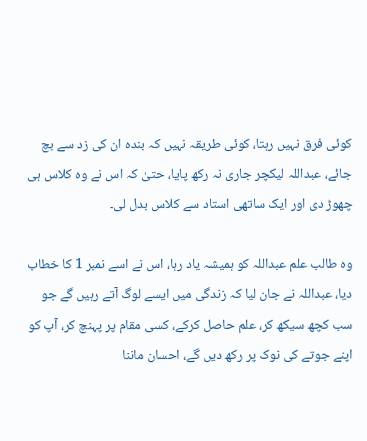کوئی فرق نہیں رہتا، کوئی طریقہ نہیں کہ بندہ ان کی زد سے بچ جائے، عبداللہ لیکچر جاری نہ رکھ پایا، حتیٰ کہ اس نے وہ کلاس ہی چھوڑ دی اور ایک ساتھی استاد سے کلاس بدل لی۔

وہ طالب علم عبداللہ کو ہمیشہ یاد رہا، اس نے اسے نمبر 1 کا خطاب دیا، عبداللہ نے جان لیا کہ زندگی میں ایسے لوگ آتے رہیں گے جو سب کچھ سیکھ کر، علم حاصل کرکے، کسی مقام پر پہنچ کر، آپ کو اپنے جوتے کی نوک پر رکھ دیں گے، احسان ماننا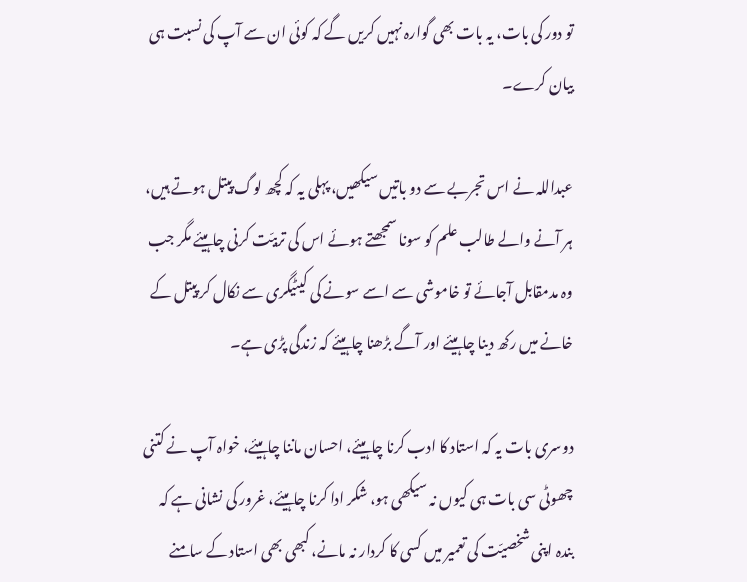تو دور کی بات، یہ بات بھی گوارہ نہیں کریں گے کہ کوئی ان سے آپ کی نسبت ہی بیان کرے۔

عبداللہ نے اس تجربے سے دو باتیں سیکھیں، پہلی یہ کہ کچھ لوگ پیتل ہوتے ہیں، ہر آنے والے طالب علم کو سونا سمجھتے ہوئے اس کی تربیّت کرنی چاہیئے مگر جب وہ مدمقابل آجائے تو خاموشی سے اسے سونے کی کیٹیگری سے نکال کر پیتل کے خانے میں رکھ دینا چاہیئے اور آگے بڑھنا چاہیئے کہ زندگی پڑی ہے۔

دوسری بات یہ کہ استاد کا ادب کرنا چاہیئے، احسان ماننا چاہیئے، خواہ آپ نے کتنی چھوٹی سی بات ہی کیوں نہ سیکھی ہو، شکر ادا کرنا چاہیئے، غرور کی نشانی ہے کہ بندہ اپنی شخصیّت کی تعمیر میں کسی کا کردار نہ مانے، کبھی بھی استاد کے سامنے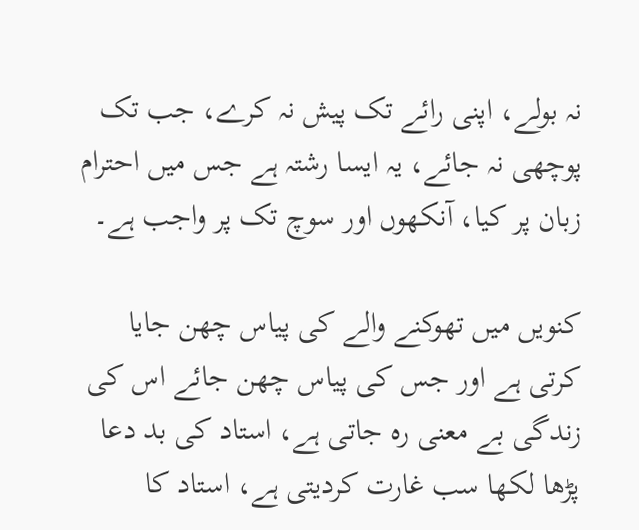نہ بولے، اپنی رائے تک پیش نہ کرے، جب تک پوچھی نہ جائے، یہ ایسا رشتہ ہے جس میں احترام زبان پر کیا، آنکھوں اور سوچ تک پر واجب ہے۔

کنویں میں تھوکنے والے کی پیاس چھن جایا کرتی ہے اور جس کی پیاس چھن جائے اس کی زندگی بے معنی رہ جاتی ہے، استاد کی بد دعا پڑھا لکھا سب غارت کردیتی ہے، استاد کا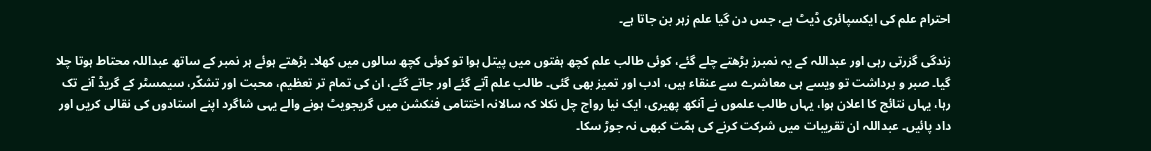احترام علم کی ایکسپائری ڈیٹ ہے، جس دن گیا علم زہر بن جاتا ہے۔

زندگی گزرتی رہی اور عبداللہ کے یہ نمبرز بڑھتے چلے گئے، کوئی طالب علم کچھ ہفتوں میں پیتل ہوا تو کوئی کچھ سالوں میں کھلا۔ بڑھتے ہوئے ہر نمبر کے ساتھ عبداللہ محتاط ہوتا چلا گیا۔ صبر و برداشت تو ویسے ہی معاشرے سے عنقاء ہیں، ادب اور تمیز بھی گئی۔ طالب علم آتے گئے اور جاتے گئے، ان کی تمام تر تعظیم، محبت اور تشکّر، سیمسٹر کے گریڈ آنے تک رہا، یہاں نتائج کا اعلان ہوا، یہاں طالب علموں نے آنکھ پھیری، ایک نیا رواج چل نکلا کہ سالانہ اختتامی فنکشن میں گریجویٹ ہونے والے یہی شاگرد اپنے استادوں کی نقالی کریں اور داد پائیں۔ عبداللہ ان تقریبات میں شرکت کرنے کی ہمّت کبھی نہ جوڑ سکا۔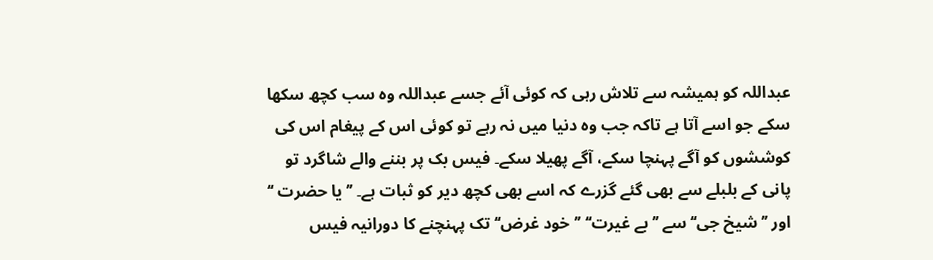عبداللہ کو ہمیشہ سے تلاش رہی کہ کوئی آئے جسے عبداللہ وہ سب کچھ سکھا سکے جو اسے آتا ہے تاکہ جب وہ دنیا میں نہ رہے تو کوئی اس کے پیغام اس کی کوششوں کو آگے پہنچا سکے، آگے پھیلا سکے۔ فیس بک پر بننے والے شاگرد تو پانی کے بلبلے سے بھی گئے گزرے کہ اسے بھی کچھ دیر کو ثبات ہے۔ ’’یا حضرت ‘‘ اور ’’ شیخ جی‘‘ سے ’’بے غیرت‘‘ ’’خود غرض‘‘ تک پہنچنے کا دورانیہ فیس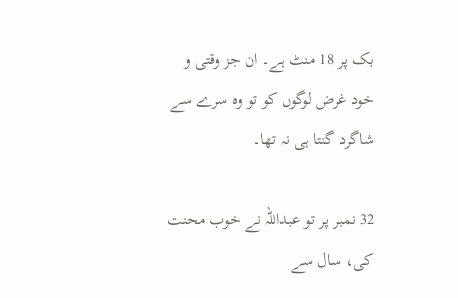بک پر 18 منٹ ہے۔ ان جز وقتی و خود غرض لوگوں کو تو وہ سرے سے شاگرد گنتا ہی نہ تھا۔

32 نمبر پر تو عبداللہ نے خوب محنت کی، سال سے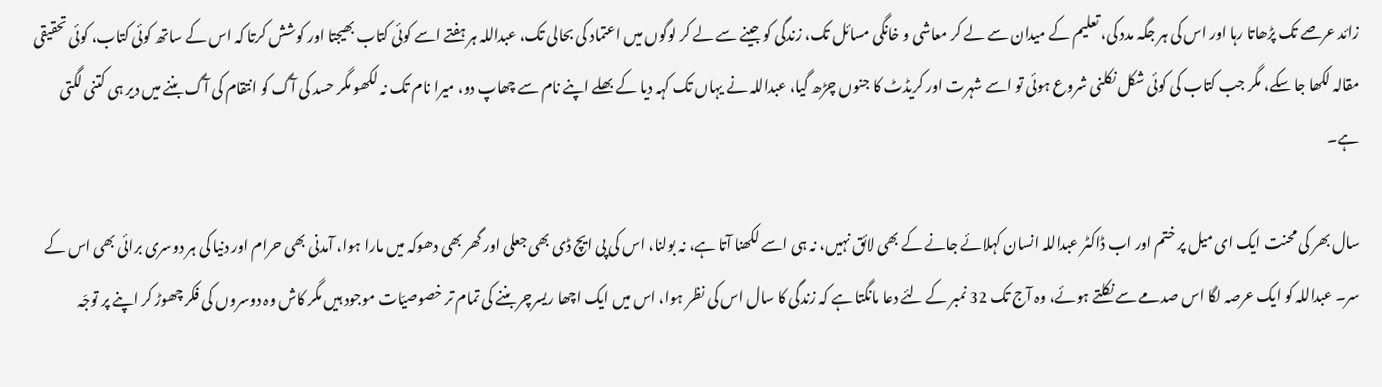زائد عرصے تک پڑھاتا رہا اور اس کی ہر جگہ مدد کی، تعلیم کے میدان سے لے کر معاشی و خانگی مسائل تک، زندگی کو جینے سے لے کر لوگوں میں اعتماد کی بحالی تک، عبداللہ ہر ہفتے اسے کوئی کتاب بھیجتا اور کوشش کرتا کہ اس کے ساتھ کوئی کتاب، کوئی تحقیقی مقالہ لکھا جا سکے، مگر جب کتاب کی کوئی شکل نکلنی شروع ہوئی تو اسے شہرت اور کریڈٹ کا جنوں چڑھ گیا، عبداللہ نے یہاں تک کہہ دیا کے بھلے اپنے نام سے چھاپ دو، میرا نام تک نہ لکھو مگر حسد کی آگ کو انتقام کی آگ بننے میں دیر ہی کتنی لگتی ہے۔

سال بھر کی محنت ایک ای میل پر ختم اور اب ڈاکٹر عبداللہ انسان کہلائے جانے کے بھی لائق نہیں، نہ ہی اسے لکھنا آتا ہے، نہ بولنا، اس کی پی ایچ ڈی بھی جعلی اور گھر بھی دھوکہ میں مارا ہوا، آمدنی بھی حرام اور دنیا کی ہر دوسری برائی بھی اس کے سر۔ عبداللہ کو ایک عرصہ لگا اس صدمے سے نکلتے ہوئے، وہ آج تک 32 نمبر کے لئے دعا مانگتا ہے کہ زندگی کا سال اس کی نظر ہوا، اس میں ایک اچھا ریسرچر بننے کی تمام تر خصوصیّات موجود ہیں مگر کاش وہ دوسروں کی فکر چھوڑ کر اپنے پر توجّہ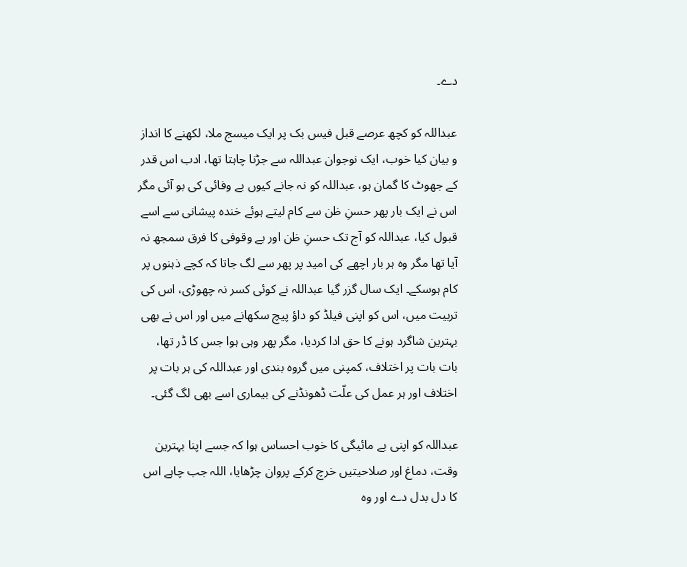دے۔

عبداللہ کو کچھ عرصے قبل فیس بک پر ایک میسج ملا، لکھنے کا انداز و بیان کیا خوب، ایک نوجوان عبداللہ سے جڑنا چاہتا تھا، ادب اس قدر کے جھوٹ کا گمان ہو، عبداللہ کو نہ جانے کیوں بے وفائی کی بو آئی مگر اس نے ایک بار پھر حسنِ ظن سے کام لیتے ہوئے خندہ پیشانی سے اسے قبول کیا، عبداللہ کو آج تک حسنِ ظن اور بے وقوفی کا فرق سمجھ نہ آیا تھا مگر وہ ہر بار اچھے کی امید پر پھر سے لگ جاتا کہ کچے ذہنوں پر کام ہوسکے۔ ایک سال گزر گیا عبداللہ نے کوئی کسر نہ چھوڑی، اس کی تربیت میں، اس کو اپنی فیلڈ کو داؤ پیچ سکھانے میں اور اس نے بھی بہترین شاگرد ہونے کا حق ادا کردیا، مگر پھر وہی ہوا جس کا ڈر تھا، بات بات پر اختلاف، کمپنی میں گروہ بندی اور عبداللہ کی ہر بات پر اختلاف اور ہر عمل کی علّت ڈھونڈنے کی بیماری اسے بھی لگ گئی۔

عبداللہ کو اپنی بے مائیگی کا خوب احساس ہوا کہ جسے اپنا بہترین وقت، دماغ اور صلاحیتیں خرچ کرکے پروان چڑھایا، اللہ جب چاہے اس کا دل بدل دے اور وہ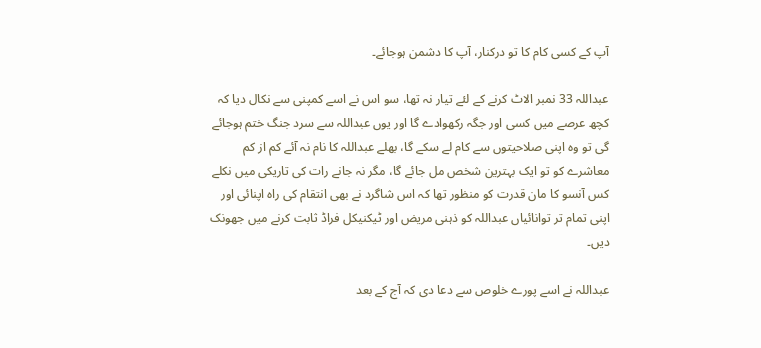آپ کے کسی کام کا تو درکنار، آپ کا دشمن ہوجائے۔

عبداللہ 33 نمبر الاٹ کرنے کے لئے تیار نہ تھا، سو اس نے اسے کمپنی سے نکال دیا کہ کچھ عرصے میں کسی اور جگہ رکھوادے گا اور یوں عبداللہ سے سرد جنگ ختم ہوجائے گی تو وہ اپنی صلاحیتوں سے کام لے سکے گا، بھلے عبداللہ کا نام نہ آئے کم از کم معاشرے کو تو ایک بہترین شخص مل جائے گا، مگر نہ جانے رات کی تاریکی میں نکلے کس آنسو کا مان قدرت کو منظور تھا کہ اس شاگرد نے بھی انتقام کی راہ اپنائی اور اپنی تمام تر توانائیاں عبداللہ کو ذہنی مریض اور ٹیکنیکل فراڈ ثابت کرنے میں جھونک دیں۔

عبداللہ نے اسے پورے خلوص سے دعا دی کہ آج کے بعد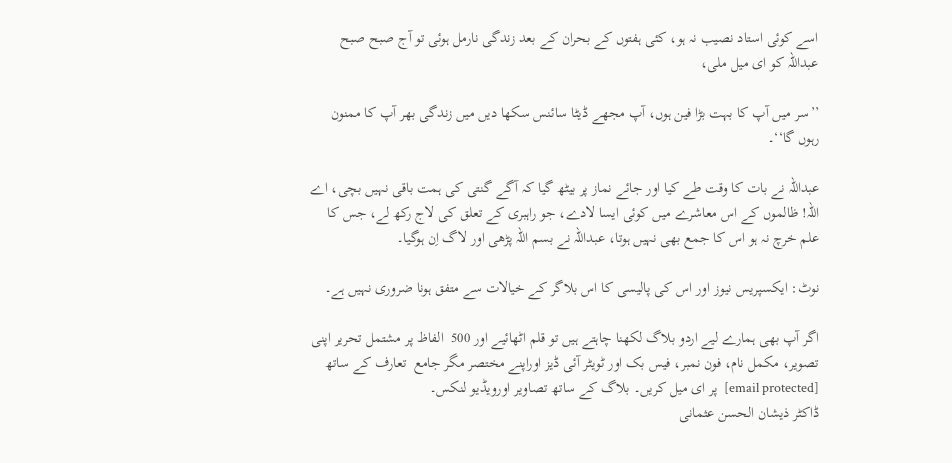اسے کوئی استاد نصیب نہ ہو، کئی ہفتوں کے بحران کے بعد زندگی نارمل ہوئی تو آج صبح صبح عبداللہ کو ای میل ملی،

’’سر میں آپ کا بہت بڑا فین ہوں، آپ مجھے ڈیٹا سائنس سکھا دیں میں زندگی بھر آپ کا ممنون رہوں گا‘‘۔

عبداللہ نے بات کا وقت طے کیا اور جائے نماز پر بیٹھ گیا کہ آگے گنتی کی ہمت باقی نہیں بچی، اے اللہ! ظالموں کے اس معاشرے میں کوئی ایسا لادے، جو راہبری کے تعلق کی لاج رکھ لے، جس کا علم خرچ نہ ہو اس کا جمع بھی نہیں ہوتا، عبداللہ نے بسم اللہ پڑھی اور لاگ اِن ہوگیا۔

نوٹ: ایکسپریس نیوز اور اس کی پالیسی کا اس بلاگر کے خیالات سے متفق ہونا ضروری نہیں ہے۔

اگر آپ بھی ہمارے لیے اردو بلاگ لکھنا چاہتے ہیں تو قلم اٹھائیے اور 500  الفاظ پر مشتمل تحریر اپنی تصویر، مکمل نام، فون نمبر، فیس بک اور ٹویٹر آئی ڈیز اوراپنے مختصر مگر جامع  تعارف کے ساتھ [email protected]  پر ای میل کریں۔ بلاگ کے ساتھ تصاویر اورویڈیو لنکس۔
ڈاکٹر ذیشان الحسن عثمانی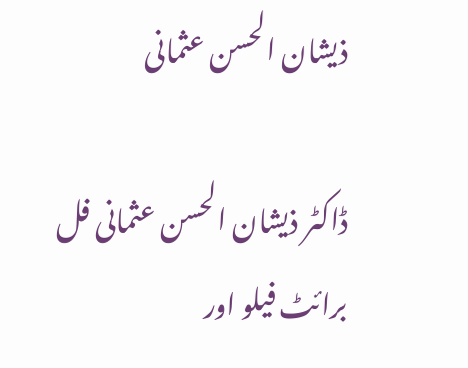ذیشان الحسن عثمانی

ڈاکٹر ذیشان الحسن عثمانی فل برائٹ فیلو اور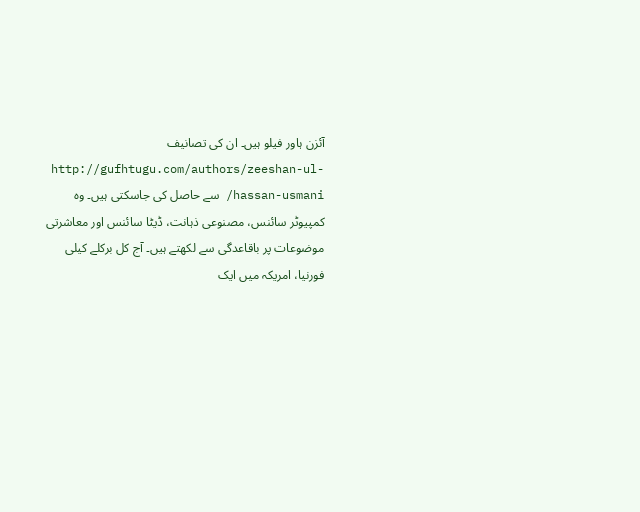آئزن ہاور فیلو ہیں۔ ان کی تصانیف http://gufhtugu.com/authors/zeeshan-ul-hassan-usmani/ سے حاصل کی جاسکتی ہیں۔ وہ کمپیوٹر سائنس، مصنوعی ذہانت، ڈیٹا سائنس اور معاشرتی موضوعات پر باقاعدگی سے لکھتے ہیں۔ آج کل برکلے کیلی فورنیا، امریکہ میں ایک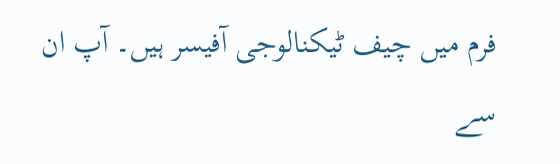فرم میں چیف ٹیکنالوجی آفیسر ہیں۔ آپ ان سے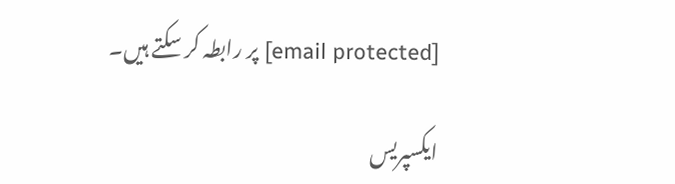[email protected] پر رابطہ کر سکتے ہیں۔

ایکسپریس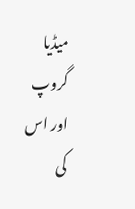میڈیا گروپ اور اس کی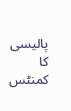پالیسی کا کمنٹس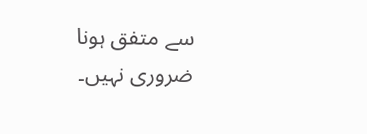سے متفق ہونا ضروری نہیں۔